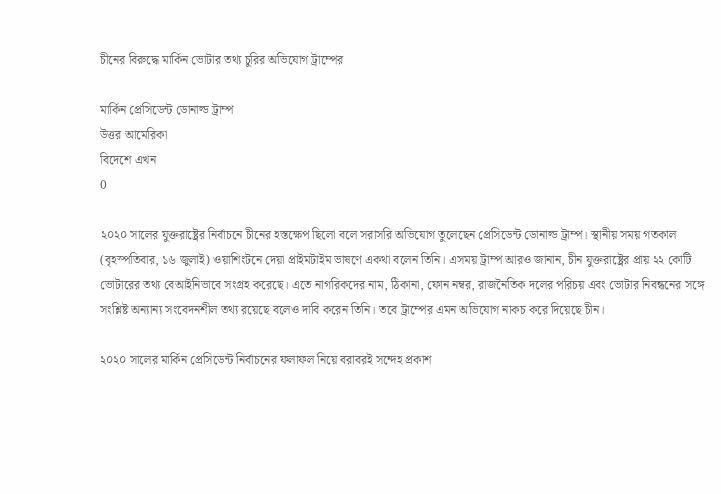চীনের বিরুদ্ধে মার্কিন ভোটার তথ্য চুরির অভিযোগ ট্রাম্পের

মার্কিন প্রেসিডেন্ট ডোনাল্ড ট্রাম্প
উত্তর আমেরিকা
বিদেশে এখন
0

২০২০ সালের যুক্তরাষ্ট্রের নির্বাচনে চীনের হস্তক্ষেপ ছিলো বলে সরাসরি অভিযোগ তুলেছেন প্রেসিডেন্ট ডোনাল্ড ট্রাম্প। স্থানীয় সময় গতকাল (বৃহস্পতিবার, ১৬ জুলাই) ওয়াশিংটনে দেয়া প্রাইমটাইম ভাষণে একথা বলেন তিনি। এসময় ট্রাম্প আরও জানান, চীন যুক্তরাষ্ট্রের প্রায় ২২ কোটি ভোটারের তথ্য বেআইনিভাবে সংগ্রহ করেছে। এতে নাগরিকদের নাম, ঠিকানা, ফোন নম্বর, রাজনৈতিক দলের পরিচয় এবং ভোটার নিবন্ধনের সঙ্গে সংশ্লিষ্ট অন্যান্য সংবেদনশীল তথ্য রয়েছে বলেও দাবি করেন তিনি। তবে ট্রাম্পের এমন অভিযোগ নাকচ করে দিয়েছে চীন।

২০২০ সালের মার্কিন প্রেসিডেন্ট নির্বাচনের ফলাফল নিয়ে বরাবরই সন্দেহ প্রকাশ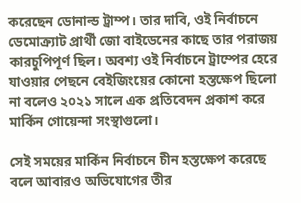করেছেন ডোনাল্ড ট্রাম্প। তার দাবি, ওই নির্বাচনে ডেমোক্র্যাট প্রার্থী জো বাইডেনের কাছে তার পরাজয় কারচুপিপূর্ণ ছিল। অবশ্য ওই নির্বাচনে ট্রাম্পের হেরে যাওয়ার পেছনে বেইজিংয়ের কোনো হস্তক্ষেপ ছিলো না বলেও ২০২১ সালে এক প্রতিবেদন প্রকাশ করে মার্কিন গোয়েন্দা সংস্থাগুলো।

সেই সময়ের মার্কিন নির্বাচনে চীন হস্তক্ষেপ করেছে বলে আবারও অভিযোগের তীর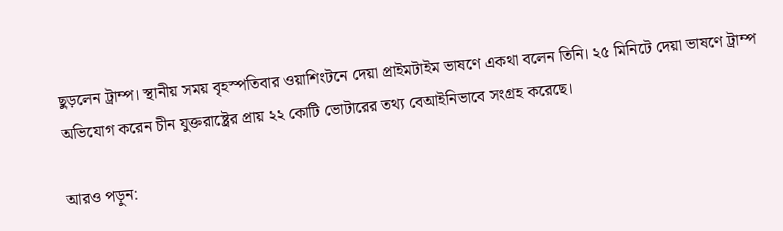ছুড়লেন ট্রাম্প। স্থানীয় সময় বৃহস্পতিবার ওয়াশিংটনে দেয়া প্রাইমটাইম ভাষণে একথা বলেন তিনি। ২৫ মিনিটে দেয়া ভাষণে ট্রাম্প অভিযোগ করেন চীন যুক্তরাষ্ট্রের প্রায় ২২ কোটি ভোটারের তথ্য বেআইনিভাবে সংগ্রহ করেছে।

আরও পড়ুন: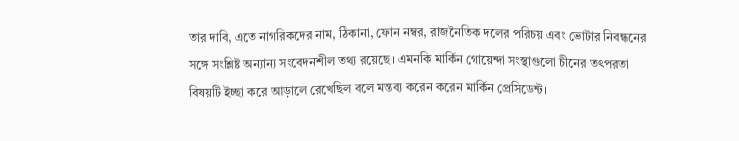তার দাবি, এতে নাগরিকদের নাম, ঠিকানা, ফোন নম্বর, রাজনৈতিক দলের পরিচয় এবং ভোটার নিবন্ধনের সঙ্গে সংশ্লিষ্ট অন্যান্য সংবেদনশীল তথ্য রয়েছে। এমনকি মার্কিন গোয়েন্দা সংস্থাগুলো চীনের তৎপরতা বিষয়টি ইচ্ছা করে আড়ালে রেখেছিল বলে মন্তব্য করেন করেন মার্কিন প্রেসিডেন্ট।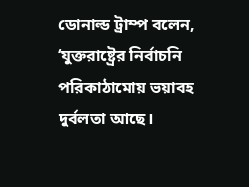ডোনাল্ড ট্রাম্প বলেন, ‘যুক্তরাষ্ট্রের নির্বাচনি পরিকাঠামোয় ভয়াবহ দুর্বলতা আছে।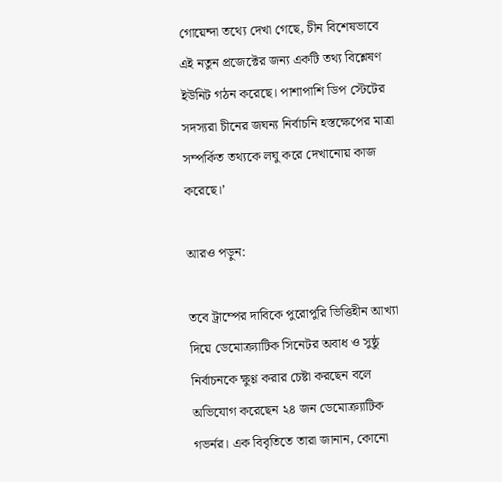গোয়েন্দা তথ্যে দেখা গেছে, চীন বিশেষভাবে এই নতুন প্রজেক্টের জন্য একটি তথ্য বিশ্লেষণ ইউনিট গঠন করেছে। পাশাপাশি ডিপ স্টেটের সদস্যরা চীনের জঘন্য নির্বাচনি হস্তক্ষেপের মাত্রা সম্পর্কিত তথ্যকে লঘু করে দেখানোয় কাজ করেছে।’

আরও পড়ুন:

তবে ট্রাম্পের দাবিকে পুরোপুরি ভিত্তিহীন আখ্যা দিয়ে ডেমোক্র্যাটিক সিনেটর অবাধ ও সুষ্ঠু নির্বাচনকে ক্ষুণ্ণ করার চেষ্টা করছেন বলে অভিযোগ করেছেন ২৪ জন ডেমোক্র্যাটিক গভর্নর। এক বিবৃতিতে তারা জানান, কোনো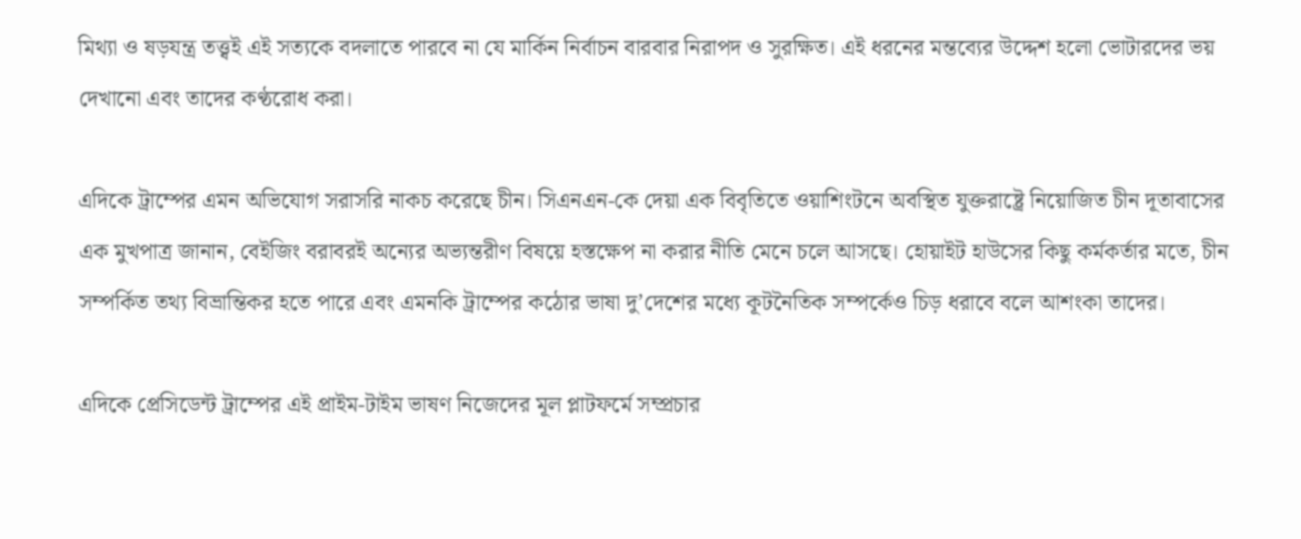মিথ্যা ও ষড়যন্ত্র তত্ত্বই এই সত্যকে বদলাতে পারবে না যে মার্কিন নির্বাচন বারবার নিরাপদ ও সুরক্ষিত। এই ধরনের মন্তব্যের উদ্দেশ হলো ভোটারদের ভয় দেখানো এবং তাদের কণ্ঠরোধ করা।

এদিকে ট্রাম্পের এমন অভিযোগ সরাসরি নাকচ করেছে চীন। সিএনএন-কে দেয়া এক বিবৃতিতে ওয়াশিংটনে অবস্থিত যুক্তরাষ্ট্রে নিয়োজিত চীন দূতাবাসের এক মুখপাত্র জানান, বেইজিং বরাবরই অন্যের অভ্যন্তরীণ বিষয়ে হস্তক্ষেপ না করার নীতি মেনে চলে আসছে। হোয়াইট হাউসের কিছু কর্মকর্তার মতে, চীন সম্পর্কিত তথ্য বিভ্রান্তিকর হতে পারে এবং এমনকি ট্রাম্পের কঠোর ভাষা দু’দেশের মধ্যে কূটনৈতিক সম্পর্কেও চিড় ধরাবে বলে আশংকা তাদের।

এদিকে প্রেসিডেন্ট ট্রাম্পের এই প্রাইম-টাইম ভাষণ নিজেদের মূল প্লাটফর্মে সম্প্রচার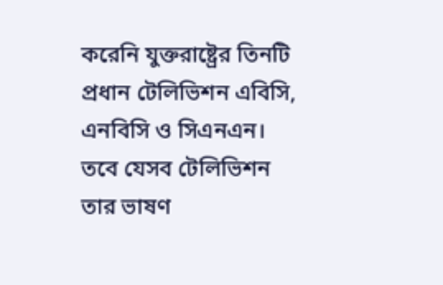করেনি যুক্তরাষ্ট্রের তিনটি প্রধান টেলিভিশন এবিসি, এনবিসি ও সিএনএন। তবে যেসব টেলিভিশন তার ভাষণ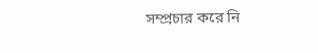সম্প্রচার করে নি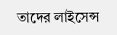তাদের লাইসেন্স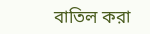বাতিল করা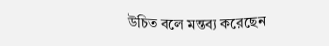উচিত বলে মন্তব্য করেছেন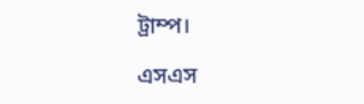ট্রাম্প।

এসএস